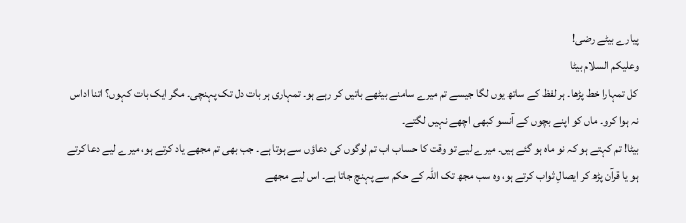پیارے بیٹے رضی!
وعلیکم السلام بیٹا
کل تمہارا خط پڑھا۔ ہر لفظ کے ساتھ یوں لگا جیسے تم میرے سامنے بیٹھے باتیں کر رہے ہو۔ تمہاری ہر بات دل تک پہنچی۔ مگر ایک بات کہوں؟ اتنا اداس نہ ہوا کرو۔ ماں کو اپنے بچوں کے آنسو کبھی اچھے نہیں لگتے۔
بیٹا! تم کہتے ہو کہ نو ماہ ہو گئے ہیں۔ میرے لیے تو وقت کا حساب اب تم لوگوں کی دعاؤں سے ہوتا ہے۔ جب بھی تم مجھے یاد کرتے ہو، میرے لیے دعا کرتے ہو یا قرآن پڑھ کر ایصالِ ثواب کرتے ہو، وہ سب مجھ تک اللہ کے حکم سے پہنچ جاتا ہے۔ اس لیے مجھے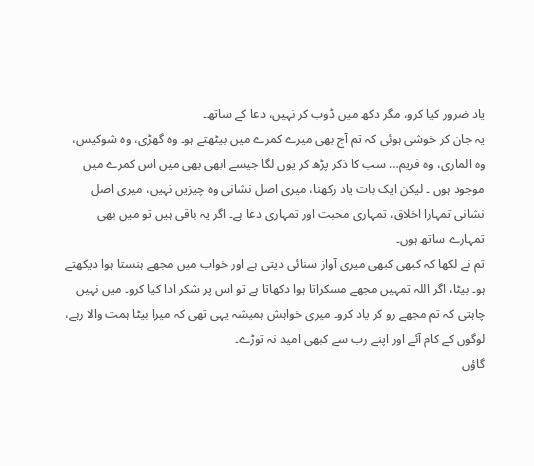یاد ضرور کیا کرو، مگر دکھ میں ڈوب کر نہیں، دعا کے ساتھ۔
یہ جان کر خوشی ہوئی کہ تم آج بھی میرے کمرے میں بیٹھتے ہو۔ وہ گھڑی، وہ شوکیس، وہ الماری، وہ فریم… سب کا ذکر پڑھ کر یوں لگا جیسے ابھی بھی میں اس کمرے میں موجود ہوں ۔ لیکن ایک بات یاد رکھنا، میری اصل نشانی وہ چیزیں نہیں، میری اصل نشانی تمہارا اخلاق، تمہاری محبت اور تمہاری دعا ہے۔ اگر یہ باقی ہیں تو میں بھی تمہارے ساتھ ہوں۔
تم نے لکھا کہ کبھی کبھی میری آواز سنائی دیتی ہے اور خواب میں مجھے ہنستا ہوا دیکھتے ہو۔ بیٹا، اگر اللہ تمہیں مجھے مسکراتا ہوا دکھاتا ہے تو اس پر شکر ادا کیا کرو۔ میں نہیں چاہتی کہ تم مجھے رو کر یاد کرو۔ میری خواہش ہمیشہ یہی تھی کہ میرا بیٹا ہمت والا رہے، لوگوں کے کام آئے اور اپنے رب سے کبھی امید نہ توڑے۔
گاؤں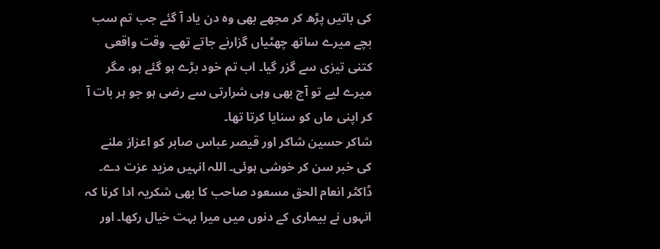کی باتیں پڑھ کر مجھے بھی وہ دن یاد آ گئے جب تم سب بچے میرے ساتھ چھٹیاں گزارنے جاتے تھے۔ وقت واقعی کتنی تیزی سے گزر گیا۔ اب تم خود بڑے ہو گئے ہو، مگر میرے لیے تو آج بھی وہی شرارتی سے رضی ہو جو ہر بات آ کر اپنی ماں کو سنایا کرتا تھا۔
شاکر حسین شاکر اور قیصر عباس صابر کو اعزاز ملنے کی خبر سن کر خوشی ہوئی۔ اللہ انہیں مزید عزت دے۔ ڈاکٹر انعام الحق مسعود صاحب کا بھی شکریہ ادا کرنا کہ انہوں نے بیماری کے دنوں میں میرا بہت خیال رکھا۔ اور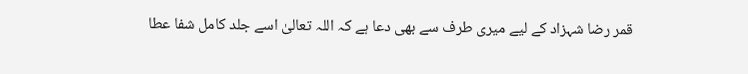قمر رضا شہزاد کے لیے میری طرف سے بھی دعا ہے کہ اللہ تعالیٰ اسے جلد کامل شفا عطا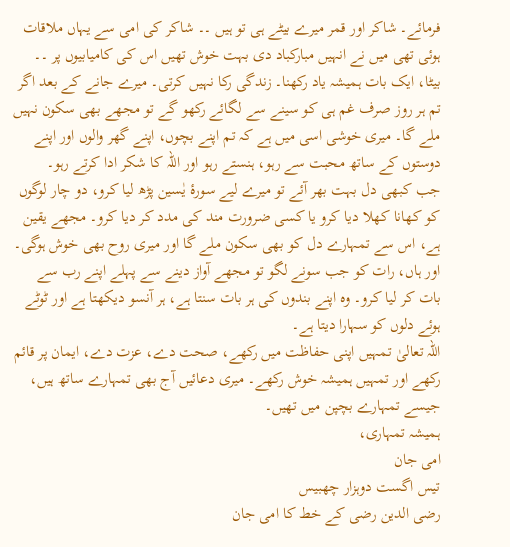فرمائے۔ شاکر اور قمر میرے بیٹے ہی تو ہیں ۔۔ شاکر کی امی سے یہاں ملاقات ہوئی تھی میں نے انہیں مبارکباد دی بہت خوش تھیں اس کی کامیابیوں پر ۔۔
بیٹا، ایک بات ہمیشہ یاد رکھنا۔ زندگی رکا نہیں کرتی۔ میرے جانے کے بعد اگر تم ہر روز صرف غم ہی کو سینے سے لگائے رکھو گے تو مجھے بھی سکون نہیں ملے گا۔ میری خوشی اسی میں ہے کہ تم اپنے بچوں، اپنے گھر والوں اور اپنے دوستوں کے ساتھ محبت سے رہو، ہنستے رہو اور اللہ کا شکر ادا کرتے رہو۔
جب کبھی دل بہت بھر آئے تو میرے لیے سورۂ یٰسین پڑھ لیا کرو، دو چار لوگوں کو کھانا کھلا دیا کرو یا کسی ضرورت مند کی مدد کر دیا کرو۔ مجھے یقین ہے، اس سے تمہارے دل کو بھی سکون ملے گا اور میری روح بھی خوش ہوگی۔
اور ہاں، رات کو جب سونے لگو تو مجھے آواز دینے سے پہلے اپنے رب سے بات کر لیا کرو۔ وہ اپنے بندوں کی ہر بات سنتا ہے، ہر آنسو دیکھتا ہے اور ٹوٹے ہوئے دلوں کو سہارا دیتا ہے۔
اللہ تعالیٰ تمہیں اپنی حفاظت میں رکھے، صحت دے، عزت دے، ایمان پر قائم رکھے اور تمہیں ہمیشہ خوش رکھے۔ میری دعائیں آج بھی تمہارے ساتھ ہیں، جیسے تمہارے بچپن میں تھیں۔
ہمیشہ تمہاری،
امی جان
تیس اگست دوہزار چھبیس
رضی الدین رضی کے خط کا امی جان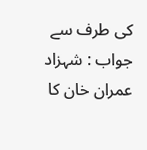کی طرف سے جواب : شہزاد عمران خان کا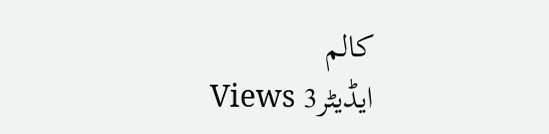کالم
ایڈیٹر3 Views